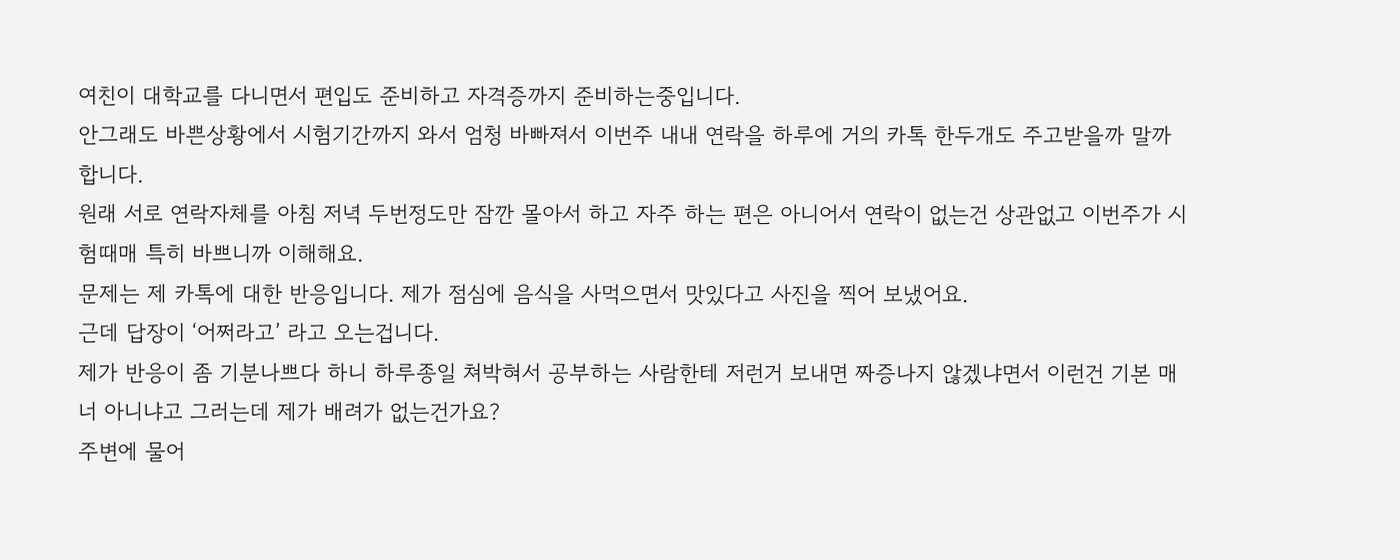여친이 대학교를 다니면서 편입도 준비하고 자격증까지 준비하는중입니다.
안그래도 바쁜상황에서 시험기간까지 와서 엄청 바빠져서 이번주 내내 연락을 하루에 거의 카톡 한두개도 주고받을까 말까 합니다.
원래 서로 연락자체를 아침 저녁 두번정도만 잠깐 몰아서 하고 자주 하는 편은 아니어서 연락이 없는건 상관없고 이번주가 시험때매 특히 바쁘니까 이해해요.
문제는 제 카톡에 대한 반응입니다. 제가 점심에 음식을 사먹으면서 맛있다고 사진을 찍어 보냈어요.
근데 답장이 ‘어쩌라고’ 라고 오는겁니다.
제가 반응이 좀 기분나쁘다 하니 하루종일 쳐박혀서 공부하는 사람한테 저런거 보내면 짜증나지 않겠냐면서 이런건 기본 매너 아니냐고 그러는데 제가 배려가 없는건가요?
주변에 물어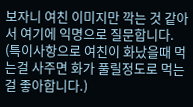보자니 여친 이미지만 깍는 것 같아서 여기에 익명으로 질문합니다.
(특이사항으로 여친이 화났을때 먹는걸 사주면 화가 풀릴정도로 먹는걸 좋아합니다.)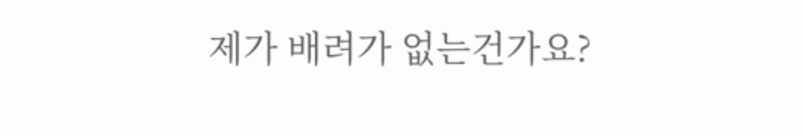제가 배려가 없는건가요?